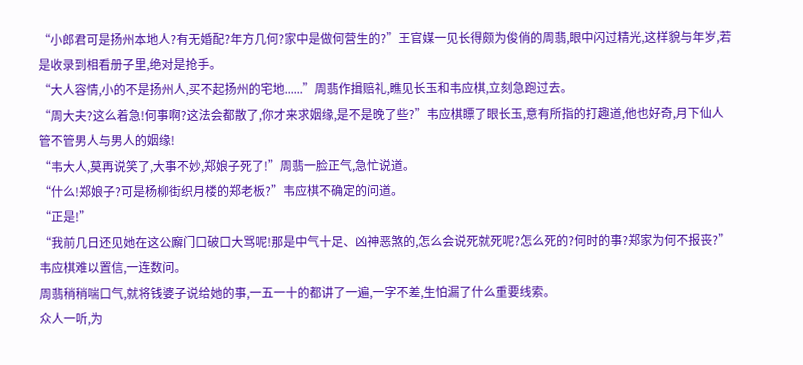“小郎君可是扬州本地人?有无婚配?年方几何?家中是做何营生的?”王官媒一见长得颇为俊俏的周翡,眼中闪过精光,这样貌与年岁,若是收录到相看册子里,绝对是抢手。
“大人容情,小的不是扬州人,买不起扬州的宅地......”周翡作揖赔礼,瞧见长玉和韦应棋,立刻急跑过去。
“周大夫?这么着急!何事啊?这法会都散了,你才来求姻缘,是不是晚了些?”韦应棋瞟了眼长玉,意有所指的打趣道,他也好奇,月下仙人管不管男人与男人的姻缘!
“韦大人,莫再说笑了,大事不妙,郑娘子死了!”周翡一脸正气,急忙说道。
“什么!郑娘子?可是杨柳街织月楼的郑老板?”韦应棋不确定的问道。
“正是!”
“我前几日还见她在这公廨门口破口大骂呢!那是中气十足、凶神恶煞的,怎么会说死就死呢?怎么死的?何时的事?郑家为何不报丧?”韦应棋难以置信,一连数问。
周翡稍稍喘口气,就将钱婆子说给她的事,一五一十的都讲了一遍,一字不差,生怕漏了什么重要线索。
众人一听,为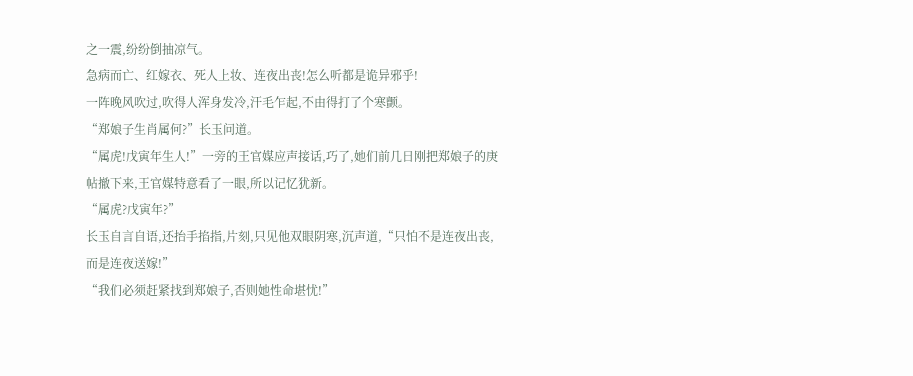之一震,纷纷倒抽凉气。
急病而亡、红嫁衣、死人上妆、连夜出丧!怎么听都是诡异邪乎!
一阵晚风吹过,吹得人浑身发冷,汗毛乍起,不由得打了个寒颤。
“郑娘子生肖属何?”长玉问道。
“属虎!戊寅年生人!”一旁的王官媒应声接话,巧了,她们前几日刚把郑娘子的庚帖撤下来,王官媒特意看了一眼,所以记忆犹新。
“属虎?戊寅年?”
长玉自言自语,还抬手掐指,片刻,只见他双眼阴寒,沉声道,“只怕不是连夜出丧,而是连夜送嫁!”
“我们必须赶紧找到郑娘子,否则她性命堪忧!”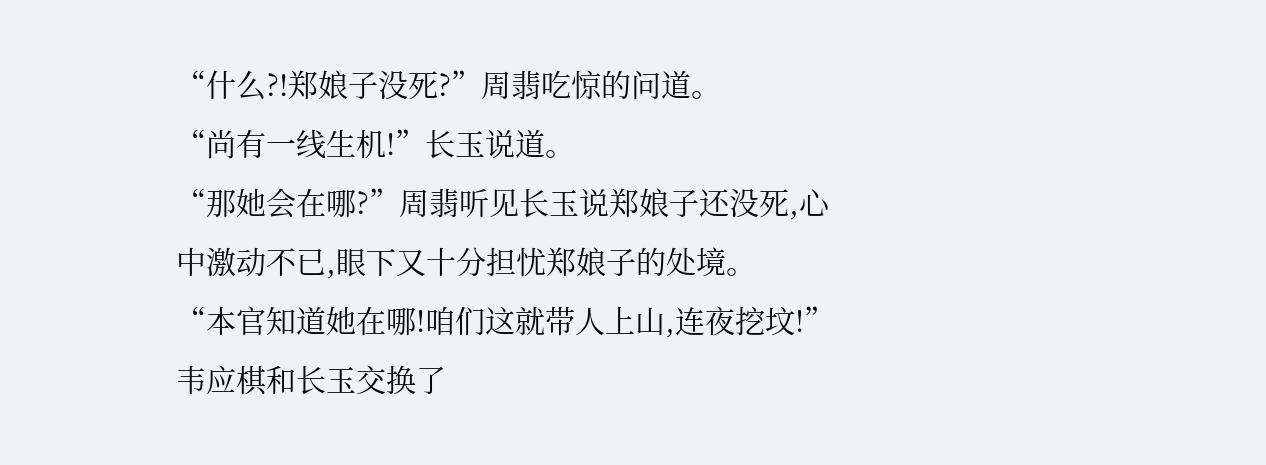“什么?!郑娘子没死?”周翡吃惊的问道。
“尚有一线生机!”长玉说道。
“那她会在哪?”周翡听见长玉说郑娘子还没死,心中激动不已,眼下又十分担忧郑娘子的处境。
“本官知道她在哪!咱们这就带人上山,连夜挖坟!”韦应棋和长玉交换了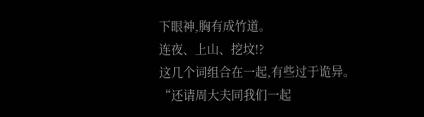下眼神,胸有成竹道。
连夜、上山、挖坟!?
这几个词组合在一起,有些过于诡异。
“还请周大夫同我们一起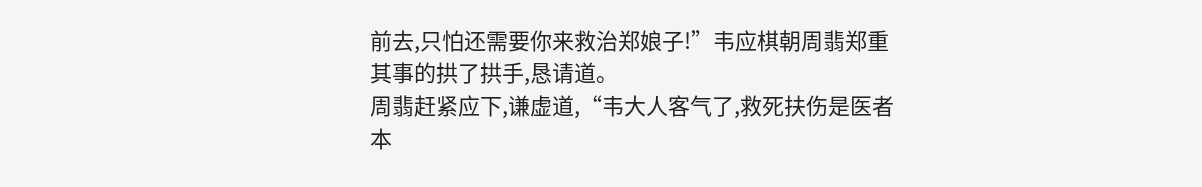前去,只怕还需要你来救治郑娘子!”韦应棋朝周翡郑重其事的拱了拱手,恳请道。
周翡赶紧应下,谦虚道,“韦大人客气了,救死扶伤是医者本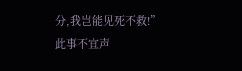分,我岂能见死不救!”
此事不宜声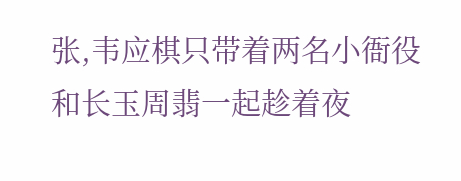张,韦应棋只带着两名小衙役和长玉周翡一起趁着夜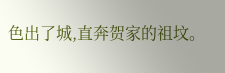色出了城,直奔贺家的祖坟。